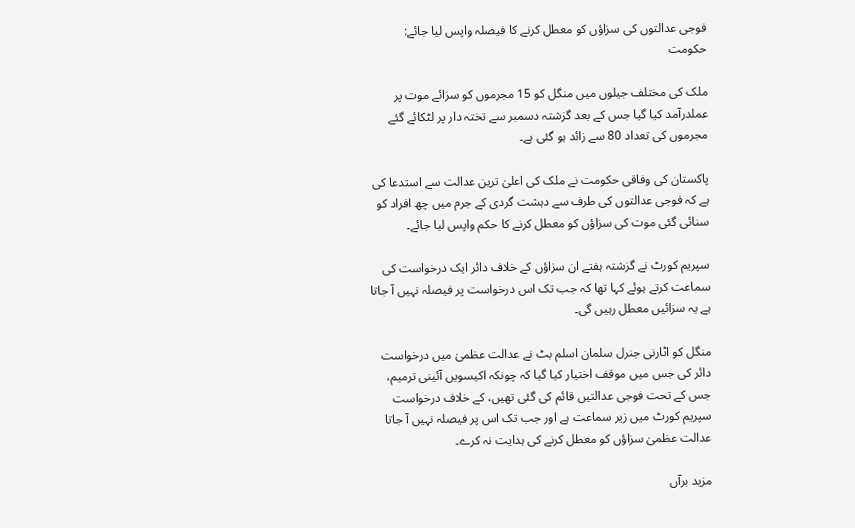فوجی عدالتوں کی سزاؤں کو معطل کرنے کا فیصلہ واپس لیا جائے: حکومت

ملک کی مختلف جیلوں میں منگل کو 15 مجرموں کو سزائے موت پر عملدرآمد کیا گیا جس کے بعد گزشتہ دسمبر سے تختہ دار پر لٹکائے گئے مجرموں کی تعداد 80 سے زائد ہو گئی ہے۔

پاکستان کی وفاقی حکومت نے ملک کی اعلیٰ ترین عدالت سے استدعا کی ہے کہ فوجی عدالتوں کی طرف سے دہشت گردی کے جرم میں چھ افراد کو سنائی گئی موت کی سزاؤں کو معطل کرنے کا حکم واپس لیا جائے۔

سپریم کورٹ نے گزشتہ ہفتے ان سزاؤں کے خلاف دائر ایک درخواست کی سماعت کرتے ہوئے کہا تھا کہ جب تک اس درخواست پر فیصلہ نہیں آ جاتا ہے یہ سزائیں معطل رہیں گی۔

منگل کو اٹارنی جنرل سلمان اسلم بٹ نے عدالت عظمیٰ میں درخواست دائر کی جس میں موقف اختیار کیا گیا کہ چونکہ اکیسویں آئینی ترمیم، جس کے تحت فوجی عدالتیں قائم کی گئی تھیں، کے خلاف درخواست سپریم کورٹ میں زیر سماعت ہے اور جب تک اس پر فیصلہ نہیں آ جاتا عدالت عظمیٰ سزاؤں کو معطل کرنے کی ہدایت نہ کرے۔

مزید برآں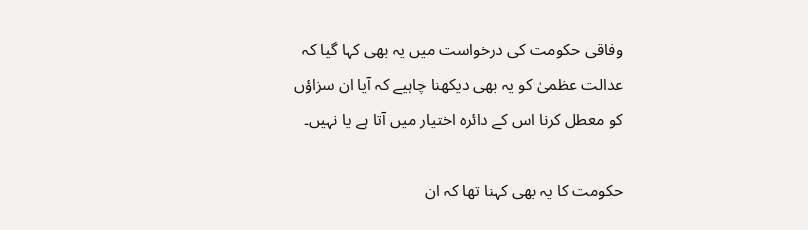وفاقی حکومت کی درخواست میں یہ بھی کہا گیا کہ عدالت عظمیٰ کو یہ بھی دیکھنا چاہیے کہ آیا ان سزاؤں کو معطل کرنا اس کے دائرہ اختیار میں آتا ہے یا نہیں۔

حکومت کا یہ بھی کہنا تھا کہ ان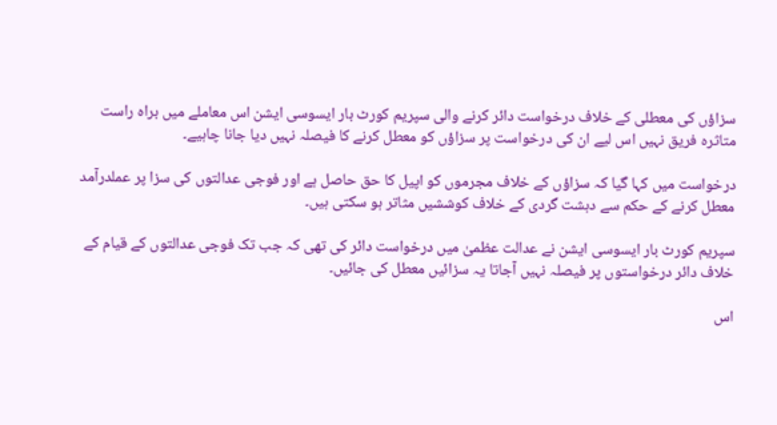سزاؤں کی معطلی کے خلاف درخواست دائر کرنے والی سپریم کورٹ بار ایسوسی ایشن اس معاملے میں براہ راست متاثرہ فریق نہیں اس لیے ان کی درخواست پر سزاؤں کو معطل کرنے کا فیصلہ نہیں دیا جانا چاہیے۔

درخواست میں کہا گیا کہ سزاؤں کے خلاف مجرموں کو اپیل کا حق حاصل ہے اور فوجی عدالتوں کی سزا پر عملدرآمد معطل کرنے کے حکم سے دہشت گردی کے خلاف کوششیں مثاتر ہو سکتی ہیں۔

سپریم کورٹ بار ایسوسی ایشن نے عدالت عظمیٰ میں درخواست دائر کی تھی کہ جب تک فوجی عدالتوں کے قیام کے خلاف دائر درخواستوں پر فیصلہ نہیں آجاتا یہ سزائیں معطل کی جائیں۔

اس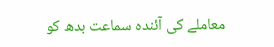معاملے کی آئندہ سماعت بدھ کو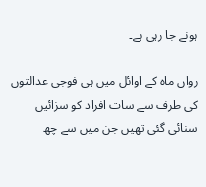ہونے جا رہی ہے۔

رواں ماہ کے اوائل میں ہی فوجی عدالتوں کی طرف سے سات افراد کو سزائیں سنائی گئی تھیں جن میں سے چھ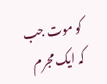کو موت جب کہ ایک مجرم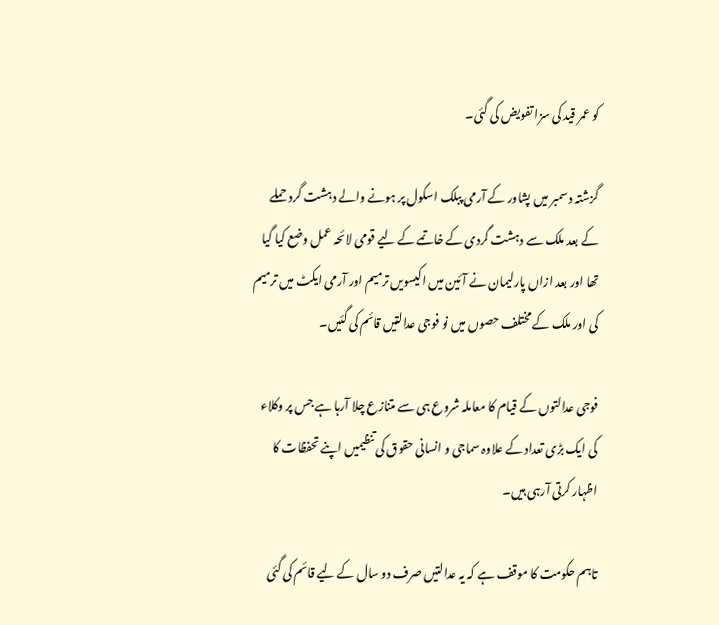کو عمر قید کی سزا تفویض کی گئی۔

گزشتہ دسمبر میں پشاور کے آرمی پبلک اسکول پر ہونے والے دہشت گرد حملے کے بعد ملک سے دہشت گردی کے خاتمے کے لیے قومی لائحہ عمل وضع کیا گیا تھا اور بعد ازاں پارلیمان نے آئین میں اکیسویں ترمیم اور آرمی ایکٹ میں ترمیم کی اور ملک کے مختلف حصوں میں نو فوجی عدالتیں قائم کی گئیں۔

فوجی عدالتوں کے قیام کا معاملہ شروع ہی سے متنازع چلا آرہا ہے جس پر وکلاء کی ایک بڑی تعداد کے علاوہ سماجی و انسانی حقوق کی تنظیمیں اپنے تحفظات کا اظہار کرتی آرہی ہیں۔

تاہم حکومت کا موقف ہے کہ یہ عدالتیں صرف دو سال کے لیے قائم کی گئی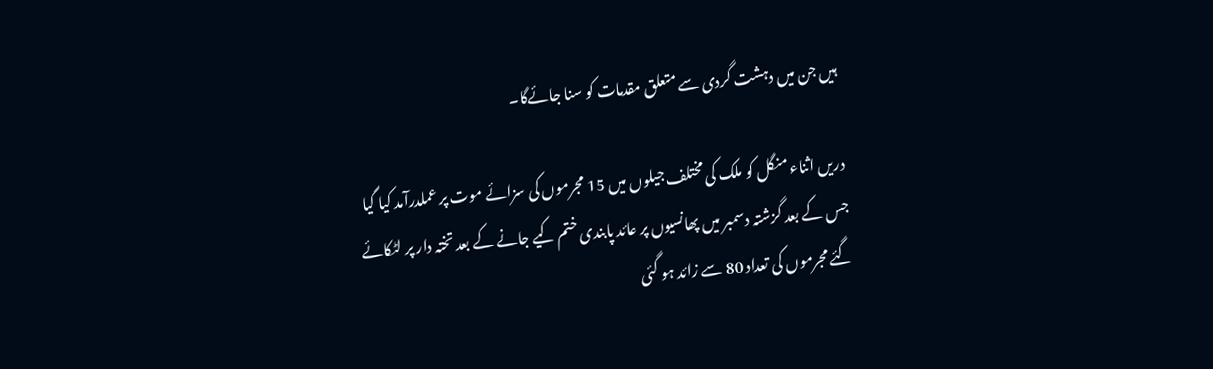ہیں جن میں دہشت گردی سے متعلق مقدمات کو سنا جائےگا۔

دریں اثناء منگل کو ملک کی مختلف جیلوں میں 15 مجرموں کی سزائے موت پر عملدرآمد کیا گیا جس کے بعد گزشتہ دسمبر میں پھانسیوں پر عائد پابندی ختم کیے جانے کے بعد تختہ دار پر لٹکائے گئے مجرموں کی تعداد 80 سے زائد ہو گئی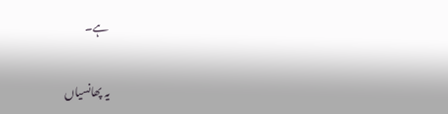ہے۔

یہ پھانسیاں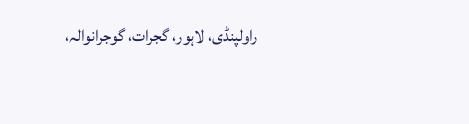راولپنڈی، لاہور، گجرات، گوجرانوالہ،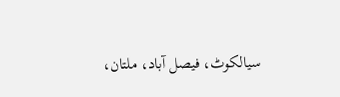سیالکوٹ، فیصل آباد، ملتان،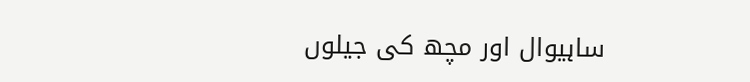ساہیوال اور مچھ کی جیلوں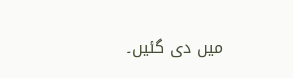میں دی گئیں۔